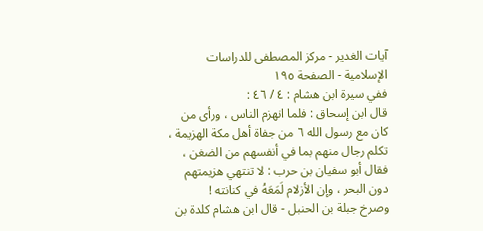آيات الغدير - مركز المصطفى للدراسات الإسلامية - الصفحة ١٩٥
ففي سيرة ابن هشام : ٤ / ٤٦ :
قال ابن إسحاق : فلما انهزم الناس ، ورأى من كان مع رسول الله ٦ من جفاة أهل مكة الهزيمة ، تكلم رجال منهم بما في أنفسهم من الضغن ، فقال أبو سفيان بن حرب : لا تنتهي هزيمتهم دون البحر ، وإن الأزلام لَمَعَهُ في كنانته !
وصرخ جبلة بن الحنبل - قال ابن هشام كلدة بن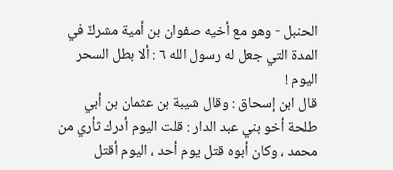الحنبل - وهو مع أخيه صفوان بن أمية مشركٌ في المدة التي جعل له رسول الله ٦ : ألا بطل السحر اليوم !
قال ابن إسحاق : وقال شيبة بن عثمان بن أبي طلحة أخو بني عبد الدار : قلت اليوم أدرك ثأري من محمد ، وكان أبوه قتل يوم أحد ، اليوم أقتل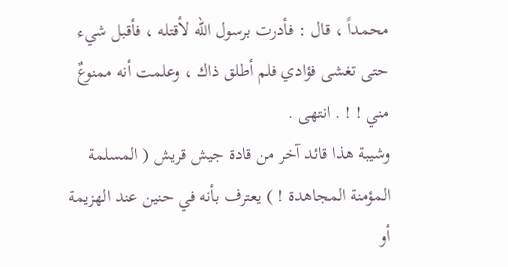محمداً ، قال : فأدرت برسول الله لأقتله ، فأقبل شيء حتى تغشى فؤادي فلم أطلق ذاك ، وعلمت أنه ممنوعٌ مني ! ! . انتهى .
وشيبة هذا قائد آخر من قادة جيش قريش ( المسلمة المؤمنة المجاهدة ! ) يعترف بأنه في حنين عند الهزيمة أو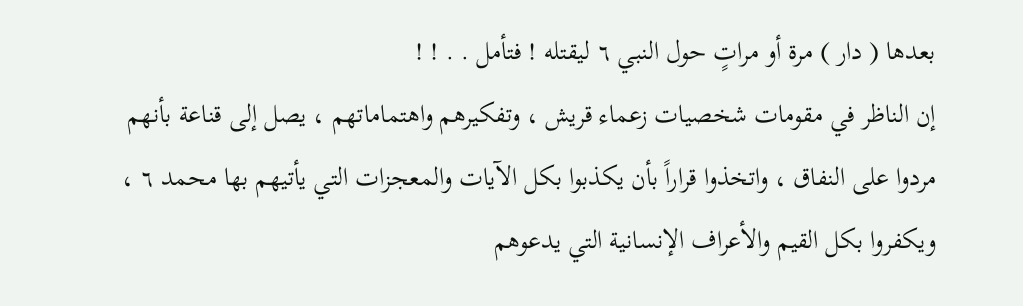بعدها ( دار ) مرة أو مراتٍ حول النبي ٦ ليقتله ! فتأمل . . ! !
إن الناظر في مقومات شخصيات زعماء قريش ، وتفكيرهم واهتماماتهم ، يصل إلى قناعة بأنهم مردوا على النفاق ، واتخذوا قراراً بأن يكذبوا بكل الآيات والمعجزات التي يأتيهم بها محمد ٦ ، ويكفروا بكل القيم والأعراف الإنسانية التي يدعوهم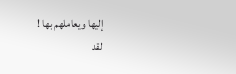إليها ويعاملهم بها !
لقد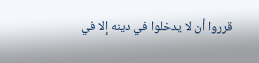قرروا أن لا يدخلوا في دينه إلا في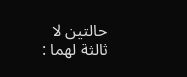حالتين لا ثالثة لهما :